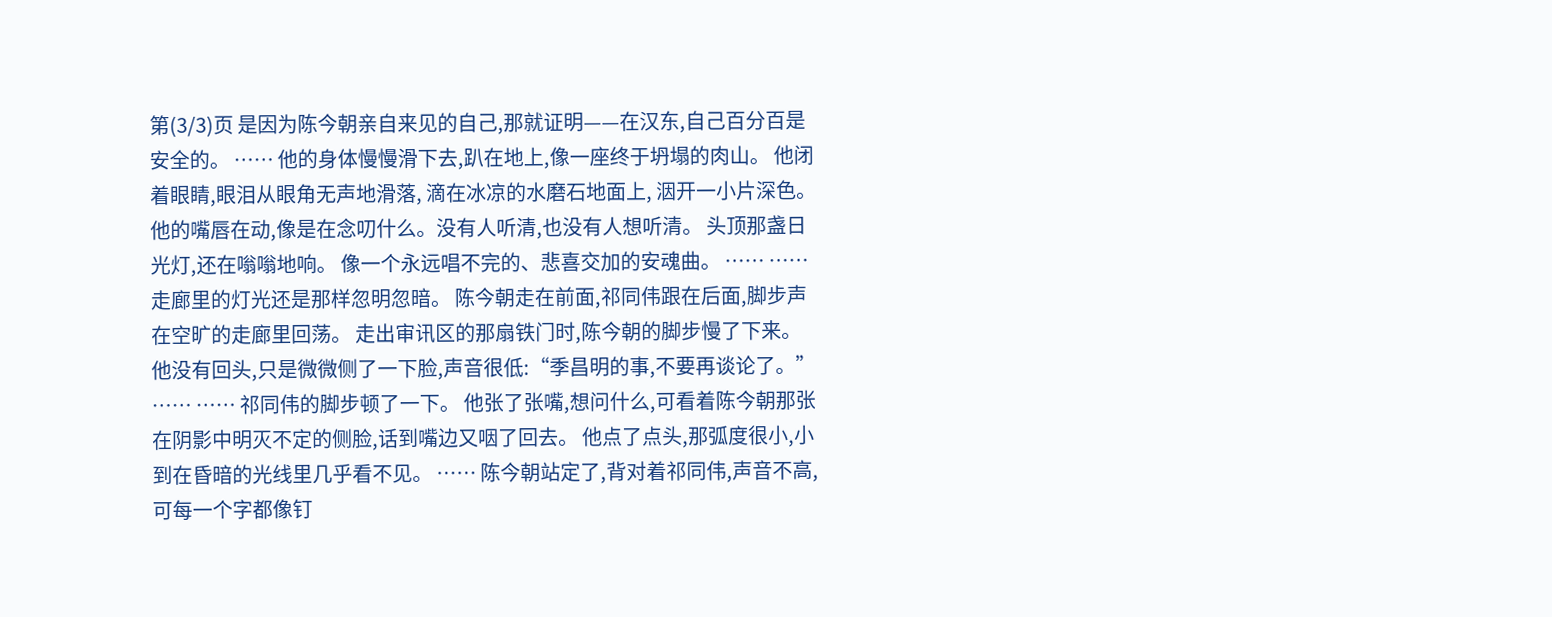第(3/3)页 是因为陈今朝亲自来见的自己,那就证明——在汉东,自己百分百是安全的。 …… 他的身体慢慢滑下去,趴在地上,像一座终于坍塌的肉山。 他闭着眼睛,眼泪从眼角无声地滑落, 滴在冰凉的水磨石地面上, 洇开一小片深色。 他的嘴唇在动,像是在念叨什么。没有人听清,也没有人想听清。 头顶那盏日光灯,还在嗡嗡地响。 像一个永远唱不完的、悲喜交加的安魂曲。 …… …… 走廊里的灯光还是那样忽明忽暗。 陈今朝走在前面,祁同伟跟在后面,脚步声在空旷的走廊里回荡。 走出审讯区的那扇铁门时,陈今朝的脚步慢了下来。 他没有回头,只是微微侧了一下脸,声音很低:“季昌明的事,不要再谈论了。” …… …… 祁同伟的脚步顿了一下。 他张了张嘴,想问什么,可看着陈今朝那张在阴影中明灭不定的侧脸,话到嘴边又咽了回去。 他点了点头,那弧度很小,小到在昏暗的光线里几乎看不见。 …… 陈今朝站定了,背对着祁同伟,声音不高,可每一个字都像钉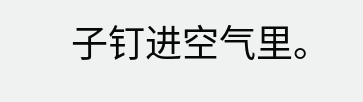子钉进空气里。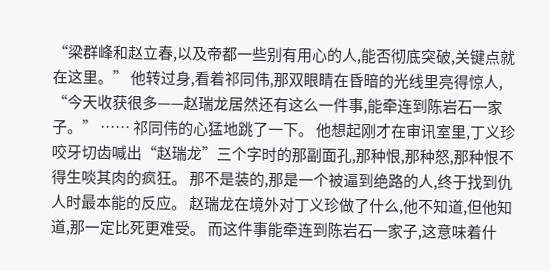“梁群峰和赵立春,以及帝都一些别有用心的人,能否彻底突破,关键点就在这里。” 他转过身,看着祁同伟,那双眼睛在昏暗的光线里亮得惊人, “今天收获很多——赵瑞龙居然还有这么一件事,能牵连到陈岩石一家子。” …… 祁同伟的心猛地跳了一下。 他想起刚才在审讯室里,丁义珍咬牙切齿喊出“赵瑞龙”三个字时的那副面孔,那种恨,那种怒,那种恨不得生啖其肉的疯狂。 那不是装的,那是一个被逼到绝路的人,终于找到仇人时最本能的反应。 赵瑞龙在境外对丁义珍做了什么,他不知道,但他知道,那一定比死更难受。 而这件事能牵连到陈岩石一家子,这意味着什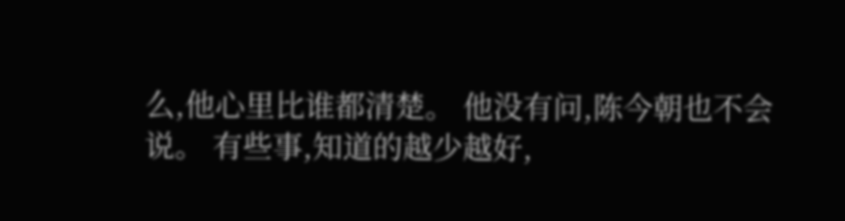么,他心里比谁都清楚。 他没有问,陈今朝也不会说。 有些事,知道的越少越好,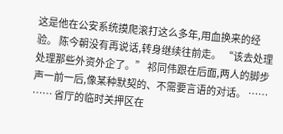这是他在公安系统摸爬滚打这么多年,用血换来的经验。 陈今朝没有再说话,转身继续往前走。 “该去处理处理那些外资外企了。” 祁同伟跟在后面,两人的脚步声一前一后,像某种默契的、不需要言语的对话。 …… …… 省厅的临时关押区在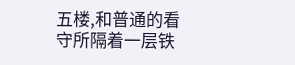五楼,和普通的看守所隔着一层铁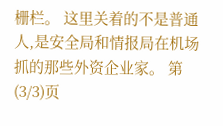栅栏。 这里关着的不是普通人,是安全局和情报局在机场抓的那些外资企业家。 第(3/3)页